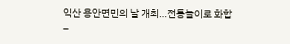익산 용안면민의 날 개최…전통놀이로 화합
–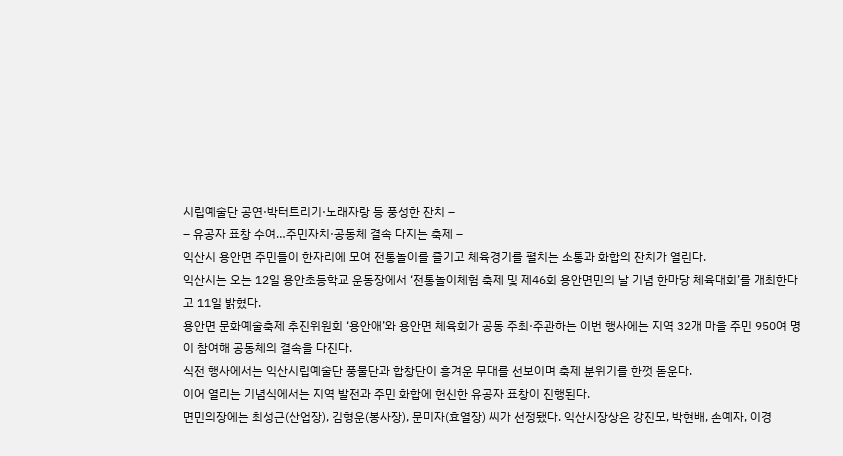시립예술단 공연·박터트리기·노래자랑 등 풍성한 잔치 –
– 유공자 표창 수여…주민자치·공동체 결속 다지는 축제 –
익산시 용안면 주민들이 한자리에 모여 전통놀이를 즐기고 체육경기를 펼치는 소통과 화합의 잔치가 열린다.
익산시는 오는 12일 용안초등학교 운동장에서 ‘전통놀이체험 축제 및 제46회 용안면민의 날 기념 한마당 체육대회’를 개최한다고 11일 밝혔다.
용안면 문화예술축제 추진위원회 ‘용안애’와 용안면 체육회가 공동 주최·주관하는 이번 행사에는 지역 32개 마을 주민 950여 명이 참여해 공동체의 결속을 다진다.
식전 행사에서는 익산시립예술단 풍물단과 합창단이 흥겨운 무대를 선보이며 축제 분위기를 한껏 돋운다.
이어 열리는 기념식에서는 지역 발전과 주민 화합에 헌신한 유공자 표창이 진행된다.
면민의장에는 최성근(산업장), 김형운(봉사장), 문미자(효열장) 씨가 선정됐다. 익산시장상은 강진모, 박현배, 손예자, 이경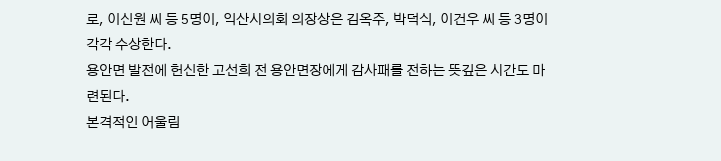로, 이신원 씨 등 5명이, 익산시의회 의장상은 김옥주, 박덕식, 이건우 씨 등 3명이 각각 수상한다.
용안면 발전에 헌신한 고선희 전 용안면장에게 감사패를 전하는 뜻깊은 시간도 마련된다.
본격적인 어울림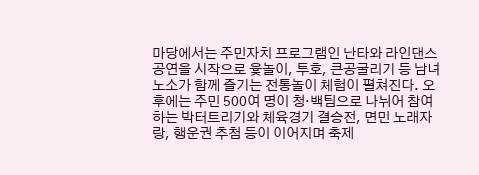마당에서는 주민자치 프로그램인 난타와 라인댄스 공연을 시작으로 윷놀이, 투호, 큰공굴리기 등 남녀노소가 함께 즐기는 전통놀이 체험이 펼쳐진다. 오후에는 주민 500여 명이 청·백팀으로 나뉘어 참여하는 박터트리기와 체육경기 결승전, 면민 노래자랑, 행운권 추첨 등이 이어지며 축제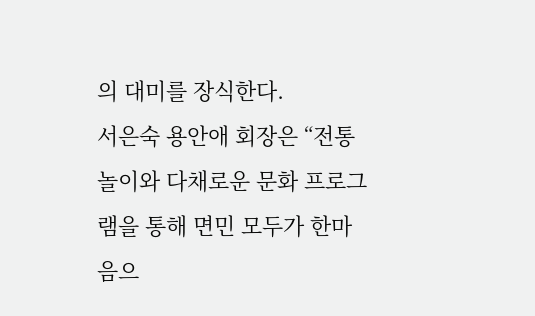의 대미를 장식한다.
서은숙 용안애 회장은 “전통놀이와 다채로운 문화 프로그램을 통해 면민 모두가 한마음으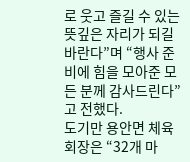로 웃고 즐길 수 있는 뜻깊은 자리가 되길 바란다”며 “행사 준비에 힘을 모아준 모든 분께 감사드린다”고 전했다.
도기만 용안면 체육회장은 “32개 마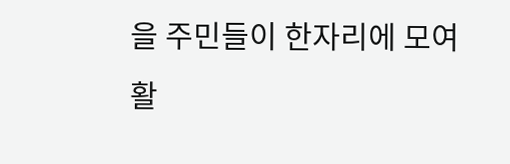을 주민들이 한자리에 모여 활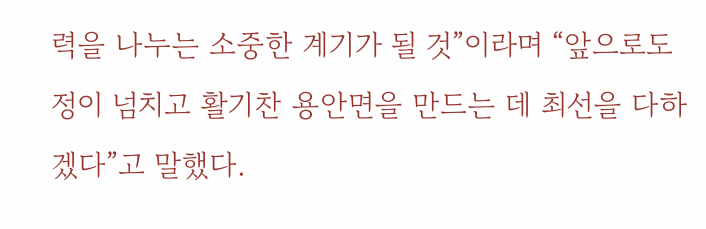력을 나누는 소중한 계기가 될 것”이라며 “앞으로도 정이 넘치고 활기찬 용안면을 만드는 데 최선을 다하겠다”고 말했다.